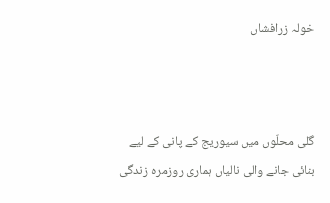خولہ زرافشاں



گلی محلّوں میں سیوریج کے پانی کے لیے بنائی جانے والی نالیاں ہماری روزمرہ زندگی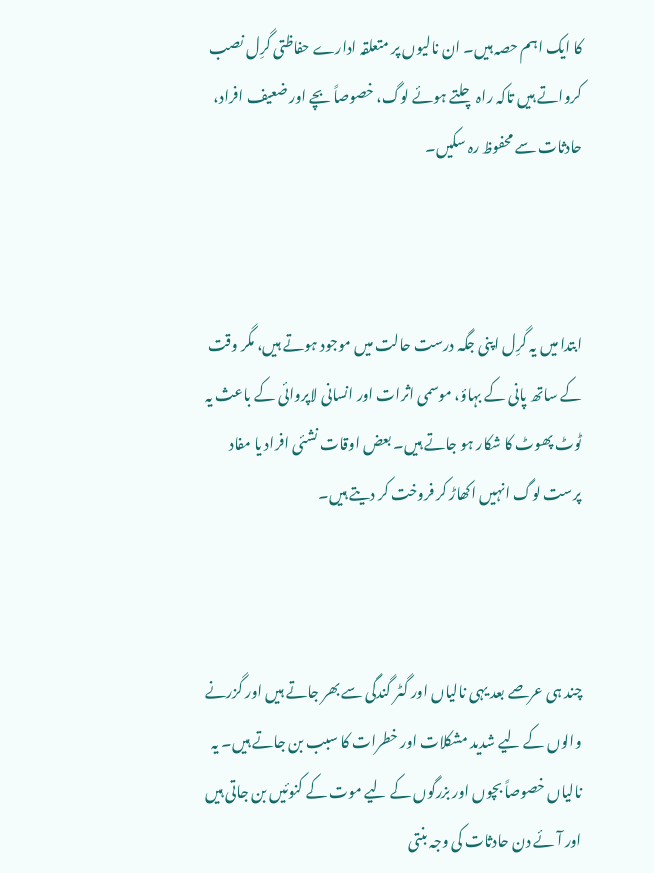کا ایک اہم حصہ ہیں۔ ان نالیوں پر متعلقہ ادارے حفاظتی گرِل نصب کرواتے ہیں تاکہ راہ چلتے ہوئے لوگ، خصوصاً بچے اور ضعیف افراد، حادثات سے محفوظ رہ سکیں۔



ابتدا میں یہ گرِل اپنی جگہ درست حالت میں موجود ہوتے ہیں، مگر وقت کے ساتھ پانی کے بہاؤ، موسمی اثرات اور انسانی لاپروائی کے باعث یہ ٹوٹ پھوٹ کا شکار ہو جاتے ہیں۔ بعض اوقات نشئی افراد یا مفاد پرست لوگ انہیں اکھاڑ کر فروخت کر دیتے ہیں۔



چند ہی عرصے بعد یہی نالیاں اور گٹر گندگی سے بھر جاتے ہیں اور گزرنے والوں کے لیے شدید مشکلات اور خطرات کا سبب بن جاتے ہیں۔ یہ نالیاں خصوصاً بچوں اور بزرگوں کے لیے موت کے کنوئیں بن جاتی ہیں اور آئے دن حادثات کی وجہ بنتی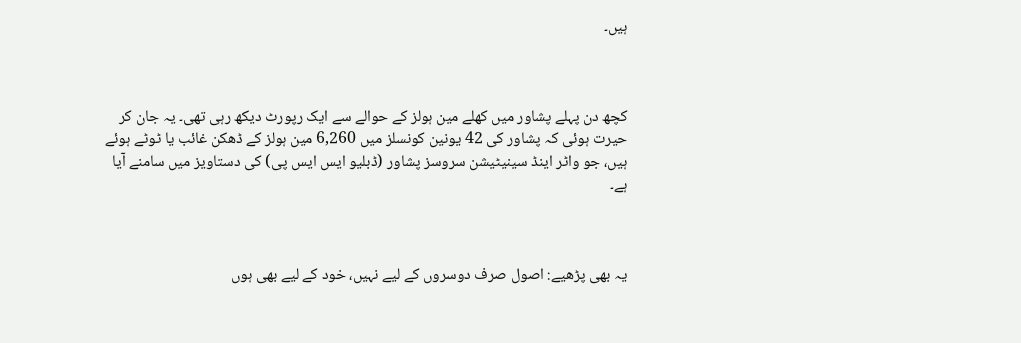ہیں۔



کچھ دن پہلے پشاور میں کھلے مین ہولز کے حوالے سے ایک رپورٹ دیکھ رہی تھی۔ یہ جان کر حیرت ہوئی کہ پشاور کی 42 یونین کونسلز میں 6,260 مین ہولز کے ڈھکن غائب یا ٹوٹے ہوئے ہیں، جو واٹر اینڈ سینیٹیشن سروسز پشاور (ڈبلیو ایس ایس پی) کی دستاویز میں سامنے آیا ہے۔



یہ بھی پڑھیے: اصول صرف دوسروں کے لیے نہیں، خود کے لیے بھی ہوں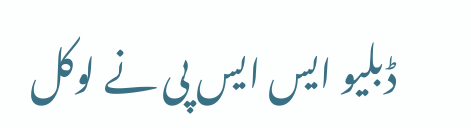ڈبلیو ایس ایس پی نے لوکل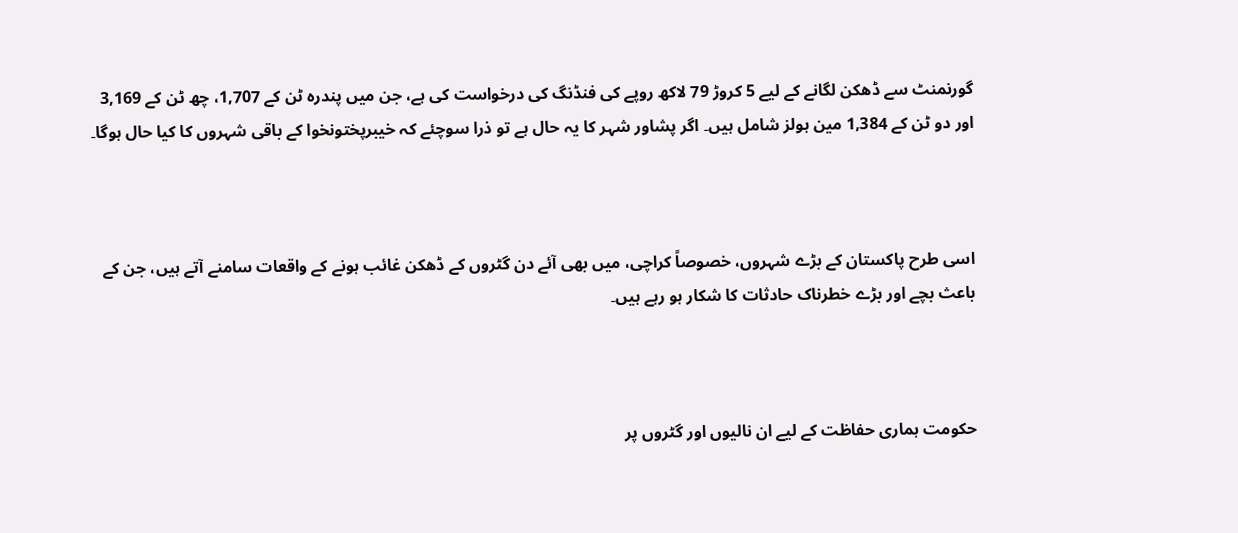گورنمنٹ سے ڈھکن لگانے کے لیے 5 کروڑ 79 لاکھ روپے کی فنڈنگ کی درخواست کی ہے، جن میں پندرہ ٹن کے 1,707، چھ ٹن کے 3,169 اور دو ٹن کے 1,384 مین ہولز شامل ہیں۔ اگر پشاور شہر کا یہ حال ہے تو ذرا سوچئے کہ خیبرپختونخوا کے باقی شہروں کا کیا حال ہوگا۔



اسی طرح پاکستان کے بڑے شہروں، خصوصاً کراچی، میں بھی آئے دن گٹروں کے ڈھکن غائب ہونے کے واقعات سامنے آتے ہیں، جن کے باعث بچے اور بڑے خطرناک حادثات کا شکار ہو رہے ہیں۔



حکومت ہماری حفاظت کے لیے ان نالیوں اور گٹروں پر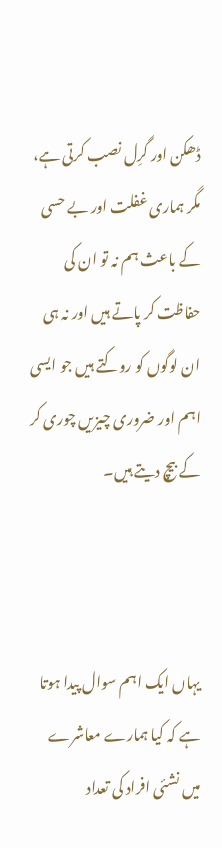ڈھکن اور گرِل نصب کرتی ہے، مگر ہماری غفلت اور بے حسی کے باعث ہم نہ تو ان کی حفاظت کر پاتے ہیں اور نہ ہی ان لوگوں کو روکتے ہیں جو ایسی اہم اور ضروری چیزیں چوری کر کے بیچ دیتے ہیں۔



یہاں ایک اہم سوال پیدا ہوتا ہے کہ کیا ہمارے معاشرے میں نشئی افراد کی تعداد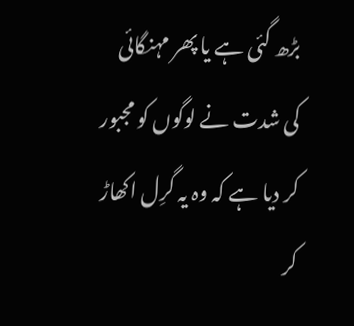بڑھ گئی ہے یا پھر مہنگائی کی شدت نے لوگوں کو مجبور کر دیا ہے کہ وہ یہ گرِل اکھاڑ کر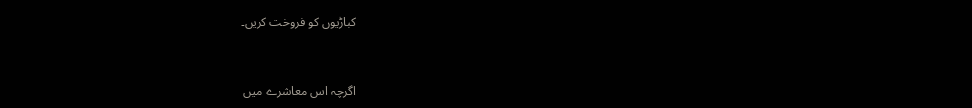کباڑیوں کو فروخت کریں۔



اگرچہ اس معاشرے میں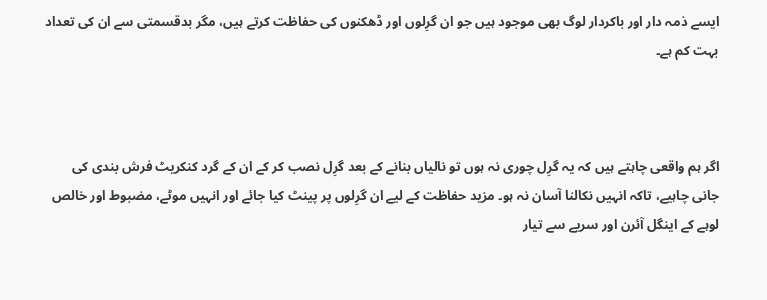ایسے ذمہ دار اور باکردار لوگ بھی موجود ہیں جو ان گرِلوں اور ڈھکنوں کی حفاظت کرتے ہیں، مگر بدقسمتی سے ان کی تعداد بہت کم ہے۔



اگر ہم واقعی چاہتے ہیں کہ یہ گرِل چوری نہ ہوں تو نالیاں بنانے کے بعد گرِل نصب کر کے ان کے گرد کنکریٹ فرش بندی کی جانی چاہیے، تاکہ انہیں نکالنا آسان نہ ہو۔ مزید حفاظت کے لیے ان گرِلوں پر پینٹ کیا جائے اور انہیں موٹے، مضبوط اور خالص لوہے کے اینگل آئرن اور سریے سے تیار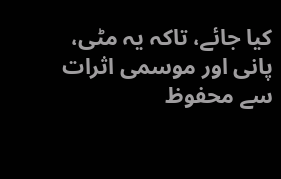کیا جائے، تاکہ یہ مٹی، پانی اور موسمی اثرات سے محفوظ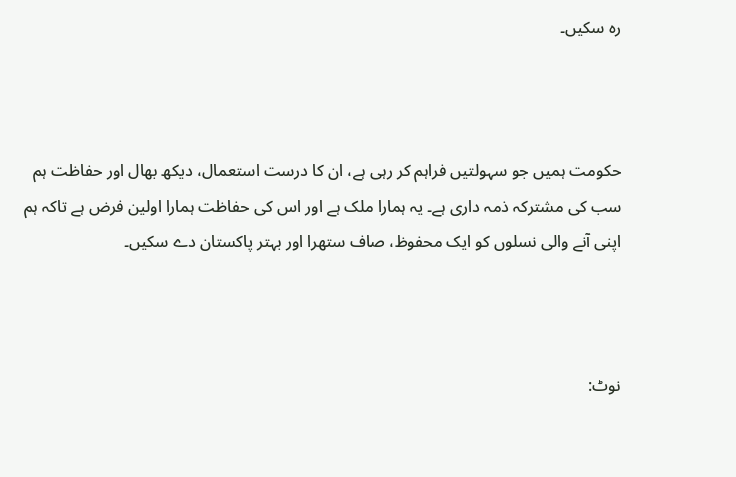رہ سکیں۔



حکومت ہمیں جو سہولتیں فراہم کر رہی ہے، ان کا درست استعمال، دیکھ بھال اور حفاظت ہم سب کی مشترکہ ذمہ داری ہے۔ یہ ہمارا ملک ہے اور اس کی حفاظت ہمارا اولین فرض ہے تاکہ ہم اپنی آنے والی نسلوں کو ایک محفوظ، صاف ستھرا اور بہتر پاکستان دے سکیں۔



نوٹ: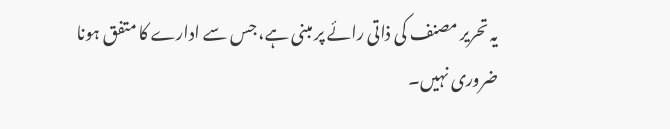یہ تحریر مصنف کی ذاتی رائے پر مبنی ہے، جس سے ادارے کا متفق ہونا ضروری نہیں۔